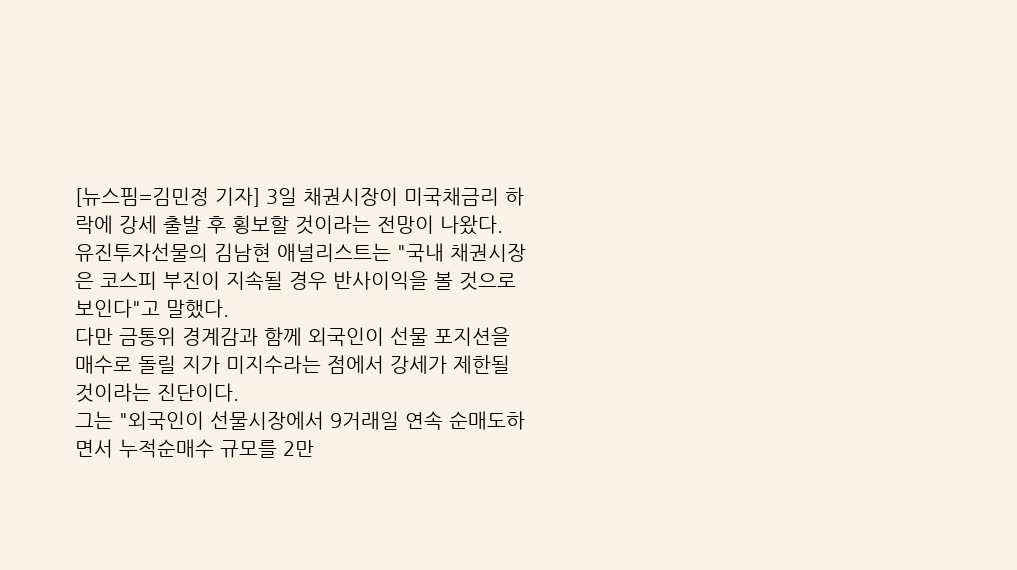[뉴스핌=김민정 기자] 3일 채권시장이 미국채금리 하락에 강세 출발 후 횡보할 것이라는 전망이 나왔다.
유진투자선물의 김남현 애널리스트는 "국내 채권시장은 코스피 부진이 지속될 경우 반사이익을 볼 것으로 보인다"고 말했다.
다만 금통위 경계감과 함께 외국인이 선물 포지션을 매수로 돌릴 지가 미지수라는 점에서 강세가 제한될 것이라는 진단이다.
그는 "외국인이 선물시장에서 9거래일 연속 순매도하면서 누적순매수 규모를 2만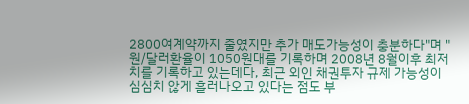2800여계약까지 줄였지만 추가 매도가능성이 충분하다"며 "원/달러환율이 1050원대를 기록하며 2008년 8월이후 최저치를 기록하고 있는데다, 최근 외인 채권투자 규제 가능성이 심심치 않게 흘러나오고 있다는 점도 부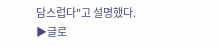담스럽다"고 설명했다.
▶글로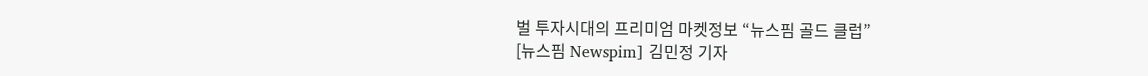벌 투자시대의 프리미엄 마켓정보 “뉴스핌 골드 클럽”
[뉴스핌 Newspim] 김민정 기자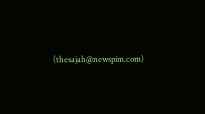(thesajah@newspim.com)